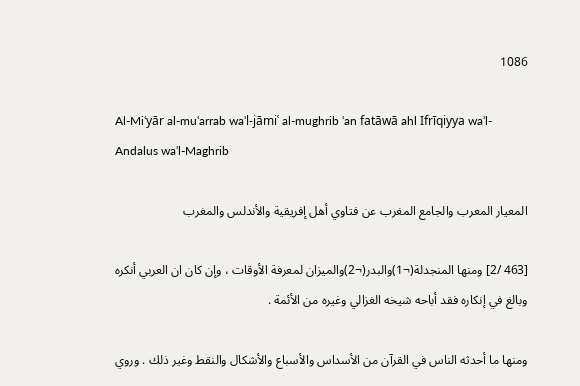1086

Al-Miʿyār al-muʿarrab waʾl-jāmiʿ al-mughrib ʿan fatāwā ahl Ifrīqiyya waʾl-Andalus waʾl-Maghrib

المعيار المعرب والجامع المغرب عن فتاوي أهل إفريقية والأندلس والمغرب

[463 /2] ومنها المنجدلة(¬1)والبدر(¬2)والميزان لمعرفة الأوقات ، وإن كان ان العربي أنكره وبالغ في إنكاره فقد أباحه شيخه الغزالي وغيره من الأئمة .

ومنها ما أحدثه الناس في القرآن من الأسداس والأسباع والأشكال والنقط وغير ذلك . وروي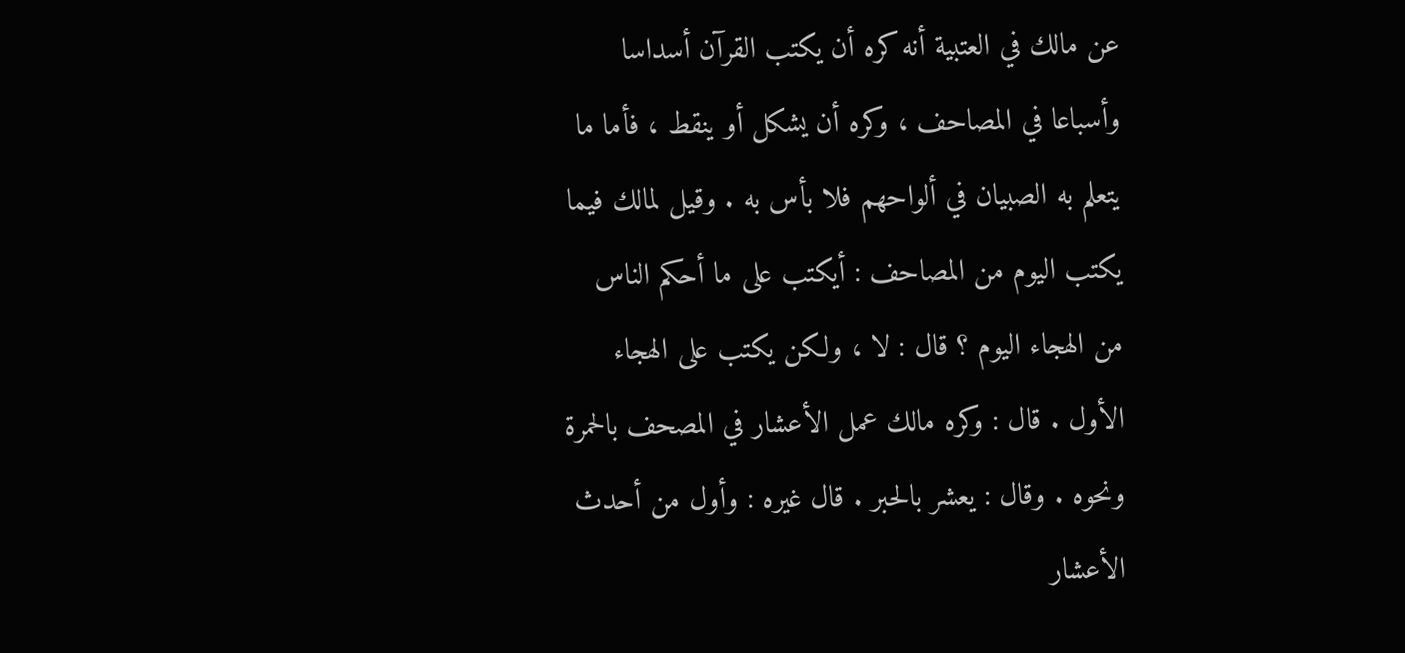عن مالك في العتبية أنه كره أن يكتب القرآن أسداسا وأسباعا في المصاحف ، وكره أن يشكل أو ينقط ، فأما ما يتعلم به الصبيان في ألواحهم فلا بأس به . وقيل لمالك فيما يكتب اليوم من المصاحف : أيكتب على ما أحكم الناس من الهجاء اليوم ؟ قال : لا ، ولكن يكتب على الهجاء الأول . قال : وكره مالك عمل الأعشار في المصحف بالحمرة ونحوه . وقال : يعشر بالحبر . قال غيره : وأول من أحدث الأعشار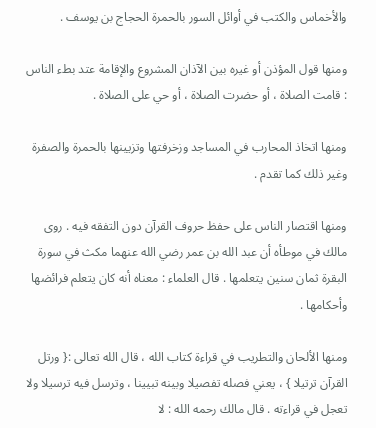والأخماس والكتب في أوائل السور بالحمرة الحجاج بن يوسف .

ومنها قول المؤذن أو غيره بين الآذان المشروع والإقامة عتد بطء الناس : قامت الصلاة ، أو حضرت الصلاة ، أو حي على الصلاة .

ومنها اتخاذ المحارب في المساجد وزخرفتها وتزيينها بالحمرة والصفرة وغير ذلك كما تقدم .

ومنها اقتصار الناس على حفظ حروف القرآن دون التفقه فيه . روى مالك في موطأه أن عبد الله بن عمر رضي الله عنهما مكث في سورة البقرة ثمان سنين يتعلمها . قال العلماء : معناه أنه كان يتعلم فرائضها وأحكامها .

ومنها الألحان والتطريب في قراءة كتاب الله ، قال الله تعالى :{ ورتل القرآن ترتيلا } ، يعني فصله تفصيلا وبينه تبيينا ، وترسل فيه ترسيلا ولا تعجل في قراءته . قال مالك رحمه الله : لا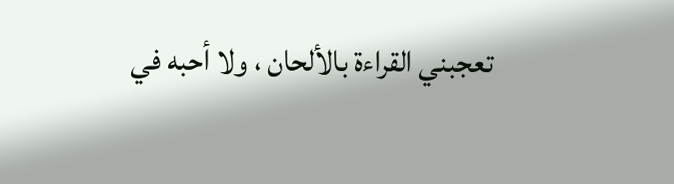تعجبني القراءة بالألحان ، ولا أحبه في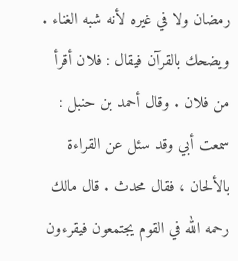رمضان ولا في غيره لأنه شبه الغناء . ويضحك بالقرآن فيقال : فلان أقرأ من فلان . وقال أحمد بن حنبل : سمعت أبي وقد سئل عن القراءة بالألحان ، فقال محدث . قال مالك رحمه الله في القوم يجتمعون فيقرءون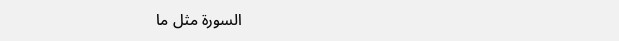السورة مثل ما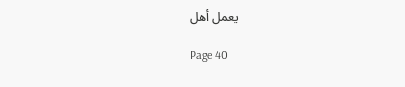يعمل أهل

Page 40